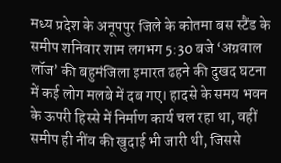मध्य प्रदेश के अनूपपुर जिले के कोतमा बस स्टैंड के समीप शनिवार शाम लगभग 5:30 बजे ‘अग्रवाल लॉज’ की बहुमंजिला इमारत ढहने की दुखद घटना में कई लोग मलबे में दब गए। हादसे के समय भवन के ऊपरी हिस्से में निर्माण कार्य चल रहा था, वहीं समीप ही नींव की खुदाई भी जारी थी, जिससे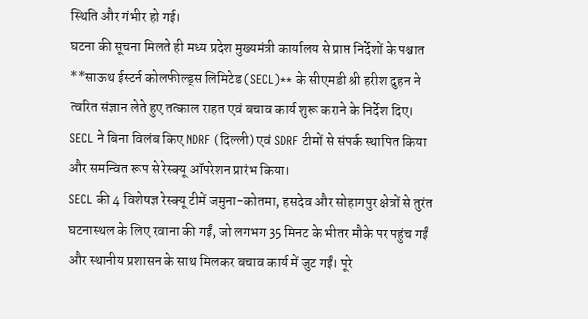स्थिति और गंभीर हो गई।
घटना की सूचना मिलते ही मध्य प्रदेश मुख्यमंत्री कार्यालय से प्राप्त निर्देशों के पश्चात **साऊथ ईस्टर्न कोलफील्ड्स लिमिटेड (SECL)** के सीएमडी श्री हरीश दुहन ने त्वरित संज्ञान लेते हुए तत्काल राहत एवं बचाव कार्य शुरू कराने के निर्देश दिए। SECL ने बिना विलंब किए NDRF (दिल्ली) एवं SDRF टीमों से संपर्क स्थापित किया और समन्वित रूप से रेस्क्यू ऑपरेशन प्रारंभ किया।
SECL की 4 विशेषज्ञ रेस्क्यू टीमें जमुना-कोतमा, हसदेव और सोहागपुर क्षेत्रों से तुरंत घटनास्थल के लिए रवाना की गईं, जो लगभग 35 मिनट के भीतर मौके पर पहुंच गईं और स्थानीय प्रशासन के साथ मिलकर बचाव कार्य में जुट गईं। पूरे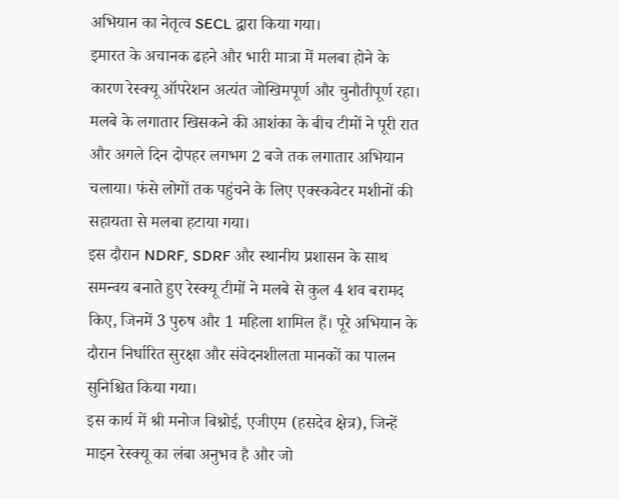अभियान का नेतृत्व SECL द्वारा किया गया।
इमारत के अचानक ढहने और भारी मात्रा में मलबा होने के कारण रेस्क्यू ऑपरेशन अत्यंत जोखिमपूर्ण और चुनौतीपूर्ण रहा। मलबे के लगातार खिसकने की आशंका के बीच टीमों ने पूरी रात और अगले दिन दोपहर लगभग 2 बजे तक लगातार अभियान चलाया। फंसे लोगों तक पहुंचने के लिए एक्स्कवेटर मशीनों की सहायता से मलबा हटाया गया।
इस दौरान NDRF, SDRF और स्थानीय प्रशासन के साथ समन्वय बनाते हुए रेस्क्यू टीमों ने मलबे से कुल 4 शव बरामद किए, जिनमें 3 पुरुष और 1 महिला शामिल हैं। पूरे अभियान के दौरान निर्धारित सुरक्षा और संवेदनशीलता मानकों का पालन सुनिश्चित किया गया।
इस कार्य में श्री मनोज बिश्नोई, एजीएम (हसदेव क्षेत्र), जिन्हें माइन रेस्क्यू का लंबा अनुभव है और जो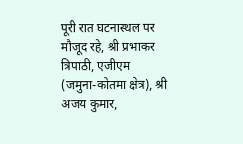पूरी रात घटनास्थल पर मौजूद रहे, श्री प्रभाकर त्रिपाठी, एजीएम (जमुना-कोतमा क्षेत्र), श्री अजय कुमार,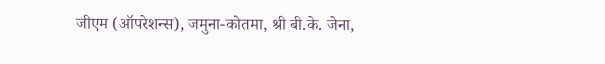जीएम (ऑपरेशन्स), जमुना-कोतमा, श्री बी.के. जेना,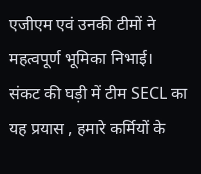एजीएम एवं उनकी टीमों ने महत्वपूर्ण भूमिका निभाई।
संकट की घड़ी में टीम SECL का यह प्रयास , हमारे कर्मियों के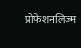प्रोफेशनलिज्म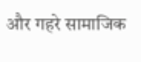और गहरे सामाजिक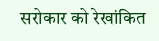सरोकार को रेखांकित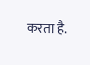करता है.